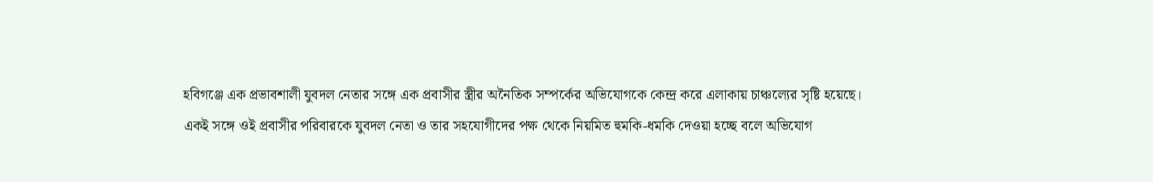হবিগঞ্জে এক প্রভাবশালী যুবদল নেতার সঙ্গে এক প্রবাসীর স্ত্রীর অনৈতিক সম্পর্কের অভিযোগকে কেন্দ্র করে এলাকায় চাঞ্চল্যের সৃষ্টি হয়েছে।
একই সঙ্গে ওই প্রবাসীর পরিবারকে যুবদল নেতা ও তার সহযোগীদের পক্ষ থেকে নিয়মিত হুমকি-ধমকি দেওয়া হচ্ছে বলে অভিযোগ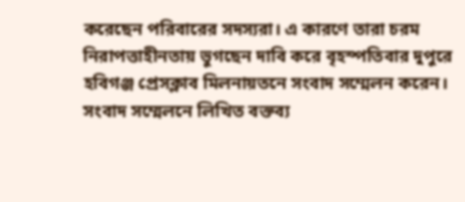করেছেন পরিবারের সদস্যরা। এ কারণে তারা চরম নিরাপত্তাহীনতায় ভুগছেন দাবি করে বৃহস্পতিবার দুপুরে হবিগঞ্জ প্রেসক্লাব মিলনায়তনে সংবাদ সম্মেলন করেন।
সংবাদ সম্মেলনে লিখিত বক্তব্য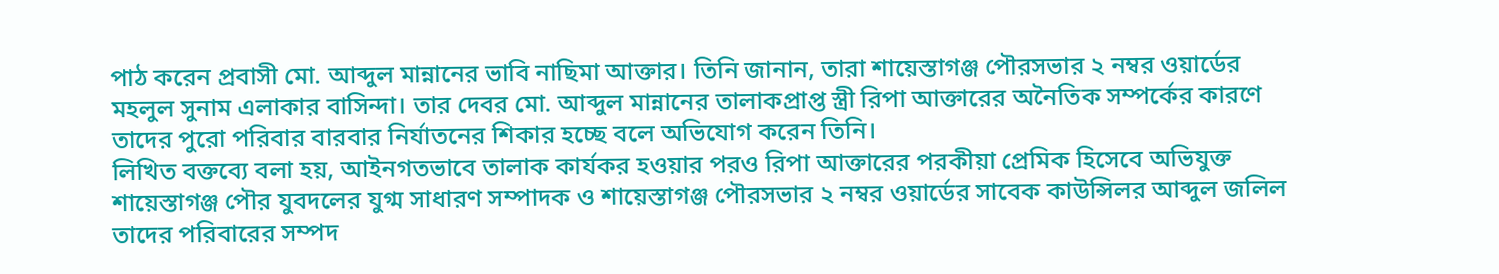পাঠ করেন প্রবাসী মো. আব্দুল মান্নানের ভাবি নাছিমা আক্তার। তিনি জানান, তারা শায়েস্তাগঞ্জ পৌরসভার ২ নম্বর ওয়ার্ডের মহলুল সুনাম এলাকার বাসিন্দা। তার দেবর মো. আব্দুল মান্নানের তালাকপ্রাপ্ত স্ত্রী রিপা আক্তারের অনৈতিক সম্পর্কের কারণে তাদের পুরো পরিবার বারবার নির্যাতনের শিকার হচ্ছে বলে অভিযোগ করেন তিনি।
লিখিত বক্তব্যে বলা হয়, আইনগতভাবে তালাক কার্যকর হওয়ার পরও রিপা আক্তারের পরকীয়া প্রেমিক হিসেবে অভিযুক্ত শায়েস্তাগঞ্জ পৌর যুবদলের যুগ্ম সাধারণ সম্পাদক ও শায়েস্তাগঞ্জ পৌরসভার ২ নম্বর ওয়ার্ডের সাবেক কাউন্সিলর আব্দুল জলিল তাদের পরিবারের সম্পদ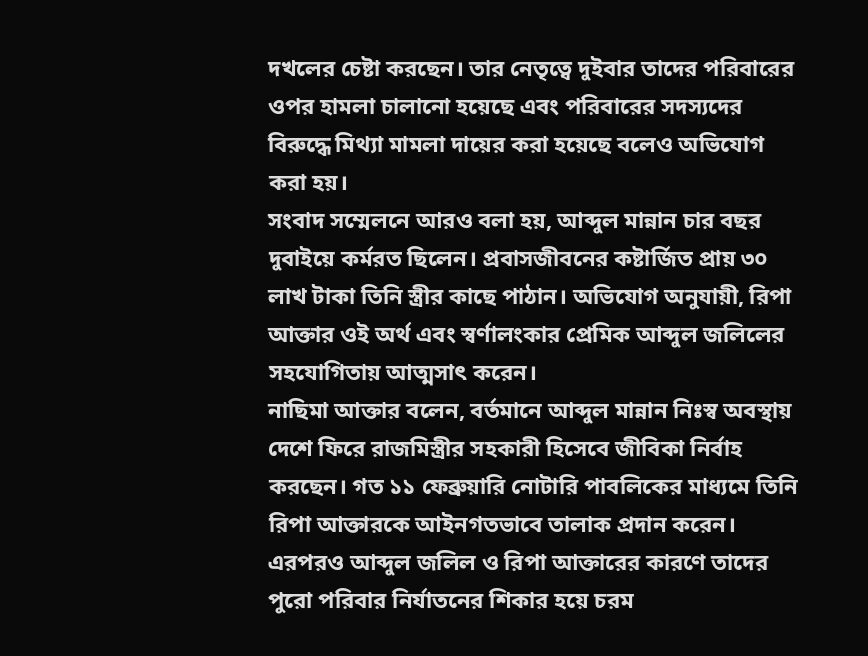দখলের চেষ্টা করছেন। তার নেতৃত্বে দুইবার তাদের পরিবারের ওপর হামলা চালানো হয়েছে এবং পরিবারের সদস্যদের বিরুদ্ধে মিথ্যা মামলা দায়ের করা হয়েছে বলেও অভিযোগ করা হয়।
সংবাদ সম্মেলনে আরও বলা হয়, আব্দুল মান্নান চার বছর দুবাইয়ে কর্মরত ছিলেন। প্রবাসজীবনের কষ্টার্জিত প্রায় ৩০ লাখ টাকা তিনি স্ত্রীর কাছে পাঠান। অভিযোগ অনুযায়ী, রিপা আক্তার ওই অর্থ এবং স্বর্ণালংকার প্রেমিক আব্দুল জলিলের সহযোগিতায় আত্মসাৎ করেন।
নাছিমা আক্তার বলেন, বর্তমানে আব্দুল মান্নান নিঃস্ব অবস্থায় দেশে ফিরে রাজমিস্ত্রীর সহকারী হিসেবে জীবিকা নির্বাহ করছেন। গত ১১ ফেব্রুয়ারি নোটারি পাবলিকের মাধ্যমে তিনি রিপা আক্তারকে আইনগতভাবে তালাক প্রদান করেন। এরপরও আব্দুল জলিল ও রিপা আক্তারের কারণে তাদের পুরো পরিবার নির্যাতনের শিকার হয়ে চরম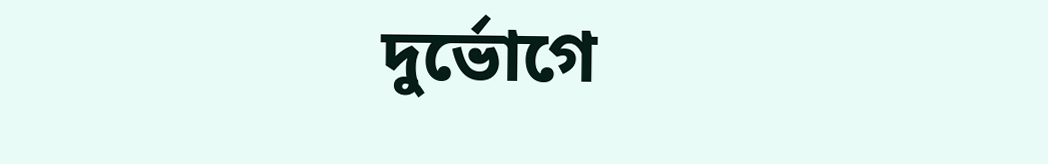দুর্ভোগে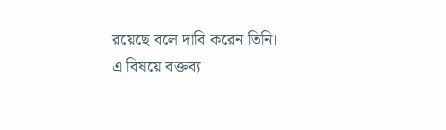রয়েছে বলে দাবি করেন তিনি।
এ বিষয়ে বক্তব্য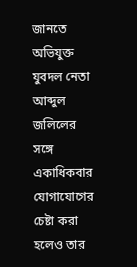জানতে অভিযুক্ত যুবদল নেতা আব্দুল জলিলের সঙ্গে একাধিকবার যোগাযোগের চেষ্টা করা হলেও তার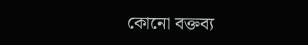কোনো বক্তব্য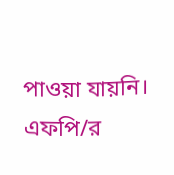পাওয়া যায়নি।
এফপি/র